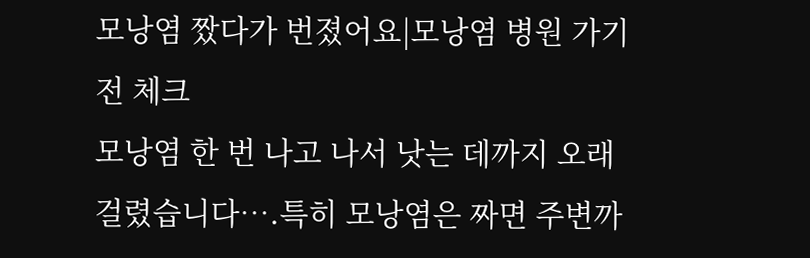모낭염 짰다가 번졌어요|모낭염 병원 가기 전 체크
모낭염 한 번 나고 나서 낫는 데까지 오래 걸렸습니다….특히 모낭염은 짜면 주변까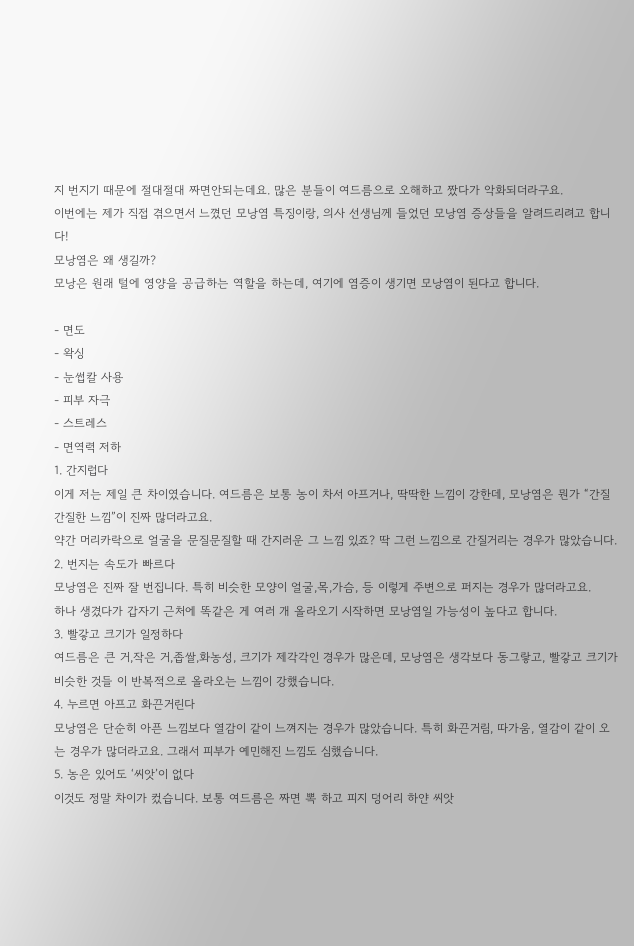지 번지기 때문에 절대절대 짜면안되는데요. 많은 분들이 여드름으로 오해하고 짰다가 악화되더라구요.
이번에는 제가 직접 겪으면서 느꼈던 모낭염 특징이랑, 의사 선생님께 들었던 모낭염 증상들을 알려드리려고 합니다!
모낭염은 왜 생길까?
모낭은 원래 털에 영양을 공급하는 역할을 하는데, 여기에 염증이 생기면 모낭염이 된다고 합니다.

- 면도
- 왁싱
- 눈썹칼 사용
- 피부 자극
- 스트레스
- 면역력 저하
1. 간지럽다
이게 저는 제일 큰 차이였습니다. 여드름은 보통 농이 차서 아프거나, 딱딱한 느낌이 강한데, 모낭염은 뭔가 “간질간질한 느낌”이 진짜 많더라고요.
약간 머리카락으로 얼굴을 문질문질할 때 간지러운 그 느낌 있죠? 딱 그런 느낌으로 간질거리는 경우가 많았습니다.
2. 번지는 속도가 빠르다
모낭염은 진짜 잘 번집니다. 특히 비슷한 모양이 얼굴,목,가슴, 등 이렇게 주변으로 퍼지는 경우가 많더라고요.
하나 생겼다가 갑자기 근처에 똑같은 게 여러 개 올라오기 시작하면 모낭염일 가능성이 높다고 합니다.
3. 빨갛고 크기가 일정하다
여드름은 큰 거,작은 거,좁쌀,화농성, 크기가 제각각인 경우가 많은데, 모낭염은 생각보다 동그랗고, 빨갛고 크기가 비슷한 것들 이 반복적으로 올라오는 느낌이 강했습니다.
4. 누르면 아프고 화끈거린다
모낭염은 단순히 아픈 느낌보다 열감이 같이 느껴지는 경우가 많았습니다. 특히 화끈거림, 따가움, 열감이 같이 오는 경우가 많더라고요. 그래서 피부가 예민해진 느낌도 심했습니다.
5. 농은 있어도 ‘씨앗’이 없다
이것도 정말 차이가 컸습니다. 보통 여드름은 짜면 뽁 하고 피지 덩어리 하얀 씨앗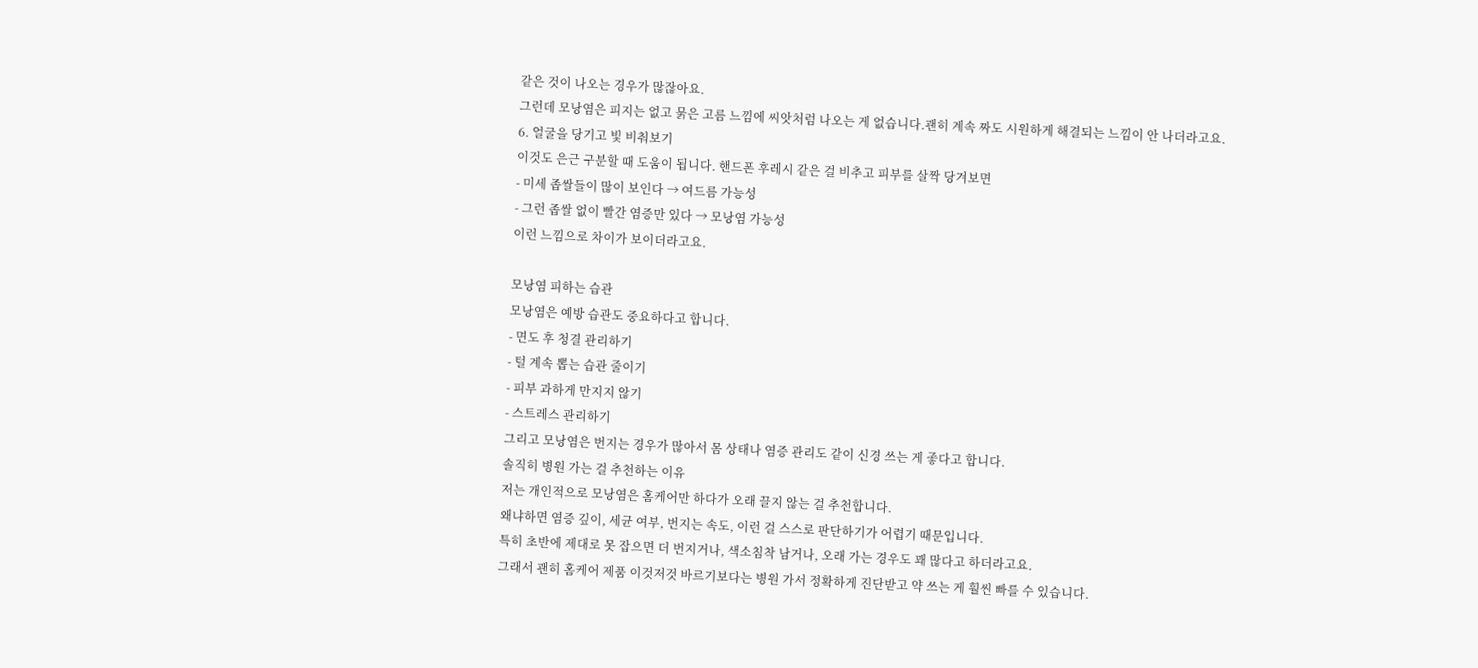같은 것이 나오는 경우가 많잖아요.
그런데 모낭염은 피지는 없고 묽은 고름 느낌에 씨앗처럼 나오는 게 없습니다.괜히 계속 짜도 시원하게 해결되는 느낌이 안 나더라고요.
6. 얼굴을 당기고 빛 비춰보기
이것도 은근 구분할 때 도움이 됩니다. 핸드폰 후레시 같은 걸 비추고 피부를 살짝 당겨보면
- 미세 좁쌀들이 많이 보인다 → 여드름 가능성
- 그런 좁쌀 없이 빨간 염증만 있다 → 모낭염 가능성
이런 느낌으로 차이가 보이더라고요.

모낭염 피하는 습관
모낭염은 예방 습관도 중요하다고 합니다.
- 면도 후 청결 관리하기
- 털 계속 뽑는 습관 줄이기
- 피부 과하게 만지지 않기
- 스트레스 관리하기
그리고 모낭염은 번지는 경우가 많아서 몸 상태나 염증 관리도 같이 신경 쓰는 게 좋다고 합니다.
솔직히 병원 가는 걸 추천하는 이유
저는 개인적으로 모낭염은 홈케어만 하다가 오래 끌지 않는 걸 추천합니다.
왜냐하면 염증 깊이, 세균 여부, 번지는 속도, 이런 걸 스스로 판단하기가 어렵기 때문입니다.
특히 초반에 제대로 못 잡으면 더 번지거나, 색소침착 남거나, 오래 가는 경우도 꽤 많다고 하더라고요.
그래서 괜히 홈케어 제품 이것저것 바르기보다는 병원 가서 정확하게 진단받고 약 쓰는 게 훨씬 빠를 수 있습니다.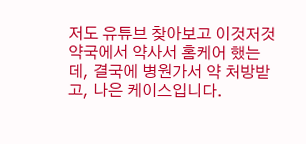저도 유튜브 찾아보고 이것저것 약국에서 약사서 홈케어 했는데, 결국에 병원가서 약 처방받고, 나은 케이스입니다.